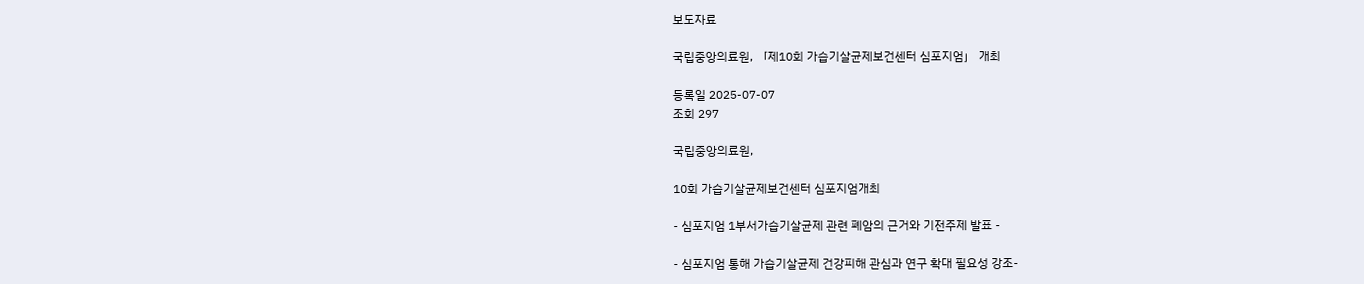보도자료

국립중앙의료원, 「제10회 가습기살균제보건센터 심포지엄」 개최

등록일 2025-07-07
조회 297

국립중앙의료원,

10회 가습기살균제보건센터 심포지엄개최

- 심포지엄 1부서가습기살균제 관련 폐암의 근거와 기전주제 발표 -

- 심포지엄 통해 가습기살균제 건강피해 관심과 연구 확대 필요성 강조-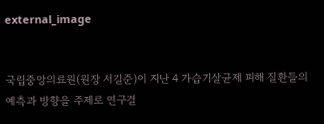external_image


국립중앙의료원(원장 서길준)이 지난 4 가습기살균제 피해 질환들의 예측과 방향을 주제로 연구결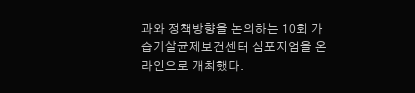과와 정책방향을 논의하는 10회 가습기살균제보건센터 심포지엄을 온라인으로 개최했다.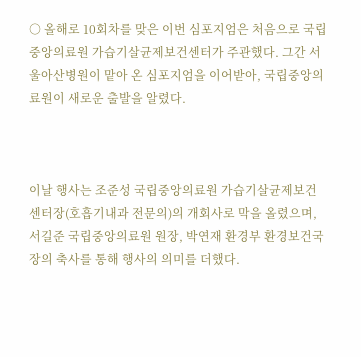○ 올해로 10회차를 맞은 이번 심포지엄은 처음으로 국립중앙의료원 가습기살균제보건센터가 주관했다. 그간 서울아산병원이 맡아 온 심포지엄을 이어받아, 국립중앙의료원이 새로운 출발을 알렸다.



이날 행사는 조준성 국립중앙의료원 가습기살균제보건센터장(호흡기내과 전문의)의 개회사로 막을 올렸으며, 서길준 국립중앙의료원 원장, 박연재 환경부 환경보건국장의 축사를 통해 행사의 의미를 더했다.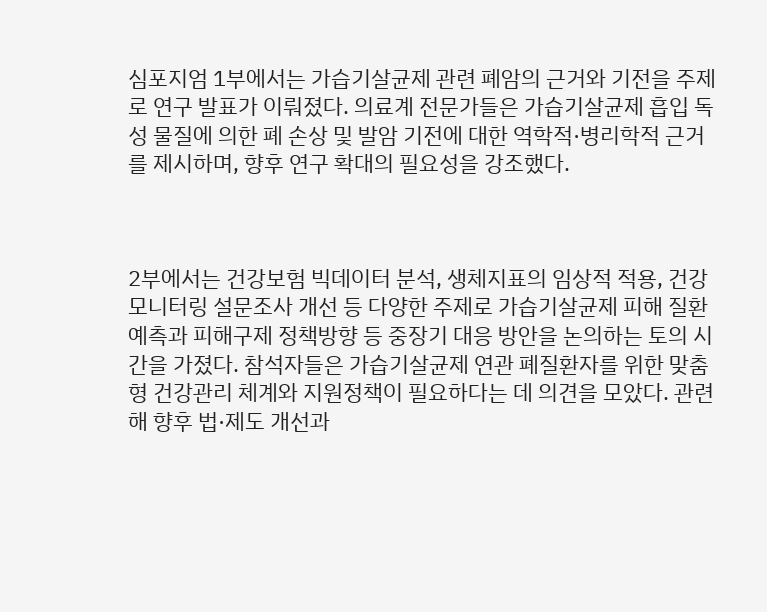심포지엄 1부에서는 가습기살균제 관련 폐암의 근거와 기전을 주제로 연구 발표가 이뤄졌다. 의료계 전문가들은 가습기살균제 흡입 독성 물질에 의한 폐 손상 및 발암 기전에 대한 역학적·병리학적 근거를 제시하며, 향후 연구 확대의 필요성을 강조했다.



2부에서는 건강보험 빅데이터 분석, 생체지표의 임상적 적용, 건강모니터링 설문조사 개선 등 다양한 주제로 가습기살균제 피해 질환 예측과 피해구제 정책방향 등 중장기 대응 방안을 논의하는 토의 시간을 가졌다. 참석자들은 가습기살균제 연관 폐질환자를 위한 맞춤형 건강관리 체계와 지원정책이 필요하다는 데 의견을 모았다. 관련해 향후 법·제도 개선과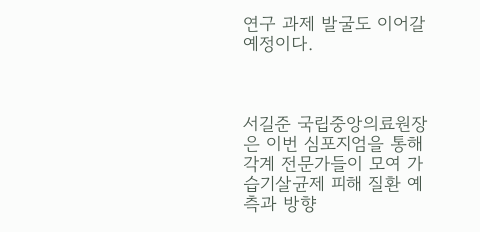연구 과제 발굴도 이어갈 예정이다.



서길준 국립중앙의료원장은 이번 심포지엄을 통해 각계 전문가들이 모여 가습기살균제 피해 질환 예측과 방향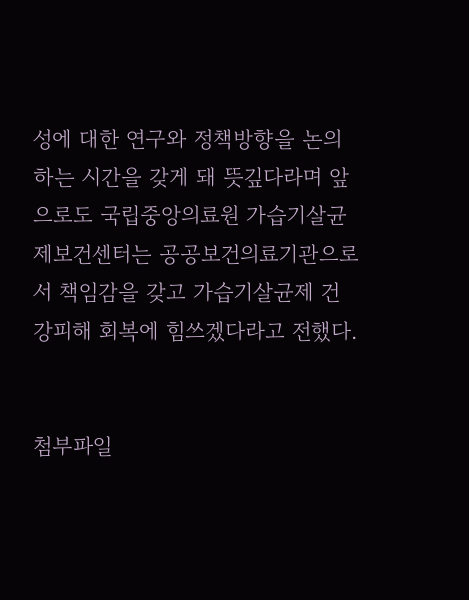성에 대한 연구와 정책방향을 논의하는 시간을 갖게 돼 뜻깊다라며 앞으로도 국립중앙의료원 가습기살균제보건센터는 공공보건의료기관으로서 책임감을 갖고 가습기살균제 건강피해 회복에 힘쓰겠다라고 전했다.


첨부파일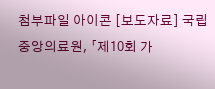첨부파일 아이콘 [보도자료] 국립중앙의료원, 「제10회 가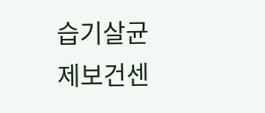습기살균제보건센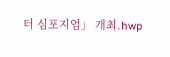터 심포지엄」 개최.hwp